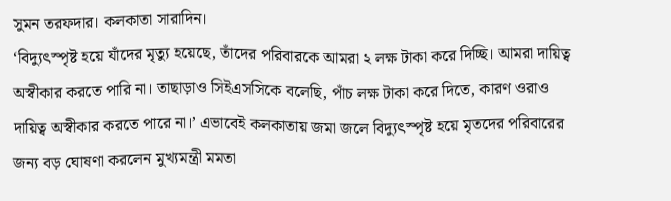সুমন তরফদার। কলকাতা সারাদিন।
‘বিদ্যুৎস্পৃষ্ট হয়ে যাঁদের মৃত্যু হয়েছে, তাঁদের পরিবারকে আমরা ২ লক্ষ টাকা করে দিচ্ছি। আমরা দায়িত্ব অস্বীকার করতে পারি না। তাছাড়াও সিইএসসিকে বলেছি, পাঁচ লক্ষ টাকা করে দিতে, কারণ ওরাও দায়িত্ব অস্বীকার করতে পারে না।’ এভাবেই কলকাতায় জমা জলে বিদ্যুৎস্পৃষ্ট হয়ে মৃতদের পরিবারের জন্য বড় ঘোষণা করলেন মুখ্যমন্ত্রী মমতা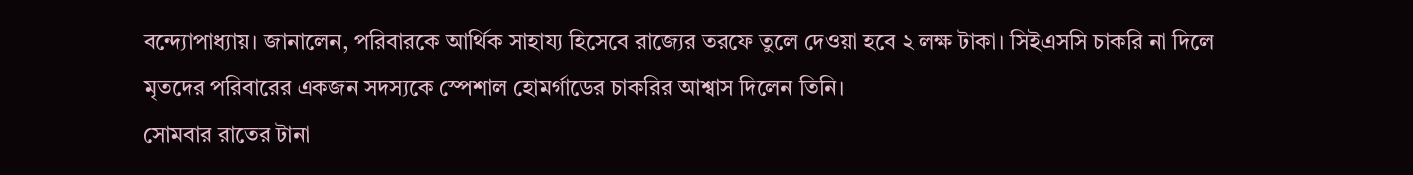বন্দ্যোপাধ্যায়। জানালেন, পরিবারকে আর্থিক সাহায্য হিসেবে রাজ্যের তরফে তুলে দেওয়া হবে ২ লক্ষ টাকা। সিইএসসি চাকরি না দিলে মৃতদের পরিবারের একজন সদস্যকে স্পেশাল হোমর্গাডের চাকরির আশ্বাস দিলেন তিনি।
সোমবার রাতের টানা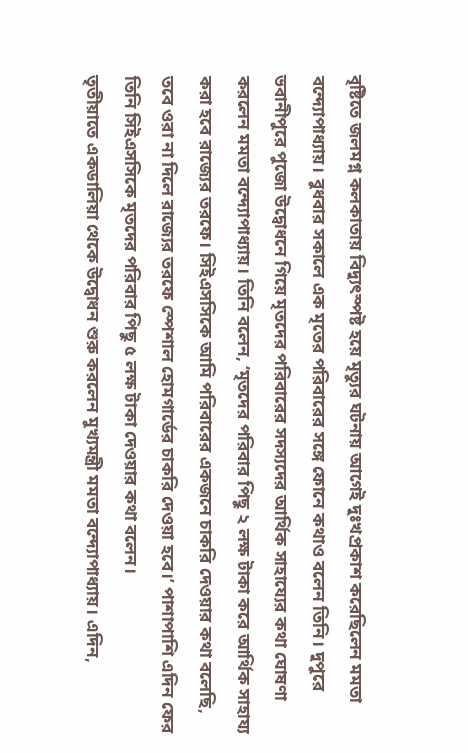বৃষ্টিতে জলমগ্ন কলকাতায় বিদ্যুৎস্পষ্ট হয়ে মৃত্যুর ঘটনায় আগেই দুঃখপ্রকাশ করেছিলেন মমতা বন্দ্যোপাধ্যায়। বুধবার সকালে এক মৃতের পরিবারের সঙ্গে ফোনে কথাও বলেন তিনি। দুপুরে ভবানীপুরে পুজো উদ্বোধনে গিয়ে মৃতদের পরিবারের সদস্যদের আর্থিক সাহায্যের কথা ঘোষণা করলেন মমতা বন্দ্যোপাধ্যায়। তিনি বলেন, ‘মৃতদের পরিবার পিছু ২ লক্ষ টাকা করে আর্থিক সাহায্য করা হবে রাজ্যের তরফে। সিইএসসিকে আমি পরিবারের একজনে চাকরি দেওয়ার কথা বলেছি, তবে ওরা না দিলে রাজ্যের তরফে স্পেশাল হোমগার্ডের চাকরি দেওয়া হবে।’ পাশাপাশি এদিন ফের তিনি সিইএসসিকে মৃতদের পরিবার পিছু ৫ লক্ষ টাকা দেওয়ার কথা বলেন।
তৃতীয়াতে একডালিয়া থেকে উদ্বোধন শুরু করলেন মুখ্যমন্ত্রী মমতা বন্দ্যোপাধ্যায়। এদিন,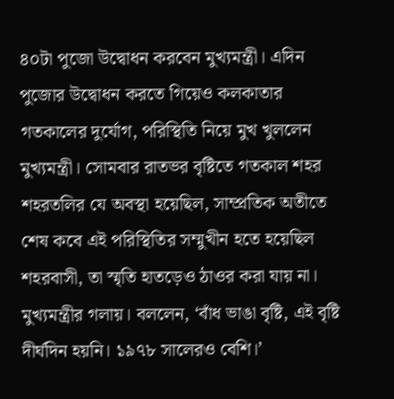৪০টা পুজো উদ্বোধন করবেন মুখ্যমন্ত্রী। এদিন পুজোর উদ্বোধন করতে গিয়েও কলকাতার গতকালের দুর্যোগ, পরিস্থিতি নিয়ে মুখ খুললেন মুখ্যমন্ত্রী। সোমবার রাতভর বৃষ্টিতে গতকাল শহর শহরতলির যে অবস্থা হয়েছিল, সাম্প্রতিক অতীতে শেষ কবে এই পরিস্থিতির সম্মুখীন হতে হয়েছিল শহরবাসী, তা স্মৃতি হাতড়েও ঠাওর করা যায় না। মুখ্যমন্ত্রীর গলায়। বললেন, ‘বাঁধ ভাঙা বৃষ্টি, এই বৃষ্টি দীর্ঘদিন হয়নি। ১৯৭৮ সালেরও বেশি।’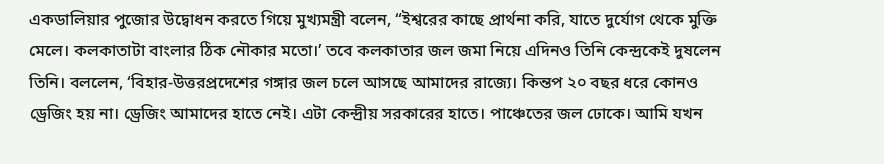একডালিয়ার পুজোর উদ্বোধন করতে গিয়ে মুখ্যমন্ত্রী বলেন, “ইশ্বরের কাছে প্রার্থনা করি, যাতে দুর্যোগ থেকে মুক্তি মেলে। কলকাতাটা বাংলার ঠিক নৌকার মতো।’ তবে কলকাতার জল জমা নিয়ে এদিনও তিনি কেন্দ্রকেই দুষলেন তিনি। বললেন, ‘বিহার-উত্তরপ্রদেশের গঙ্গার জল চলে আসছে আমাদের রাজ্যে। কিন্তপ ২০ বছর ধরে কোনও ড্রেজিং হয় না। ড্রেজিং আমাদের হাতে নেই। এটা কেন্দ্রীয় সরকারের হাতে। পাঞ্চেতের জল ঢোকে। আমি যখন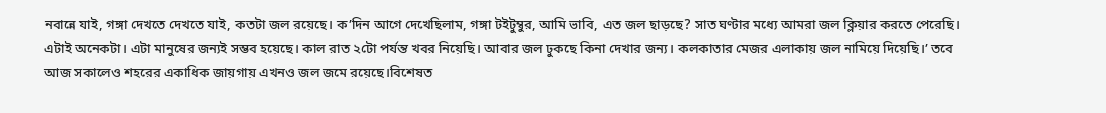নবান্নে যাই, গঙ্গা দেখতে দেখতে যাই, কতটা জল রয়েছে। ক’দিন আগে দেখেছিলাম, গঙ্গা টইটুম্বুর, আমি ভাবি, এত জল ছাড়ছে? সাত ঘণ্টার মধ্যে আমরা জল ক্লিয়ার করতে পেরেছি। এটাই অনেকটা। এটা মানুষের জন্যই সম্ভব হয়েছে। কাল রাত ২টো পর্যন্ত খবর নিয়েছি। আবার জল ঢুকছে কিনা দেখার জন্য। কলকাতার মেজর এলাকায় জল নামিয়ে দিয়েছি।’ তবে আজ সকালেও শহরের একাধিক জায়গায় এখনও জল জমে রয়েছে।বিশেষত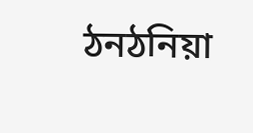ঠনঠনিয়া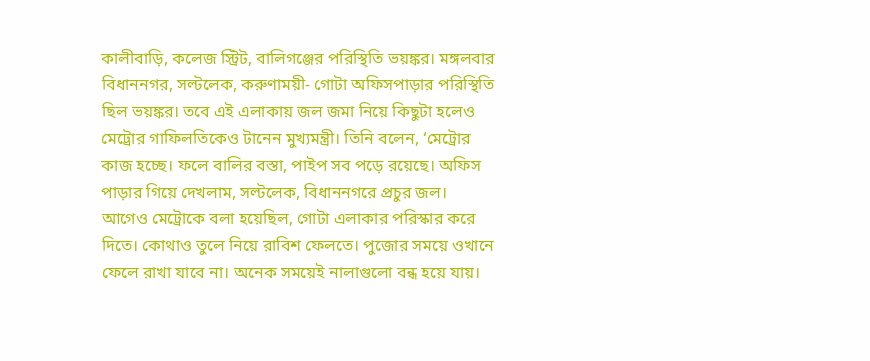কালীবাড়ি, কলেজ স্ট্রিট, বালিগঞ্জের পরিস্থিতি ভয়ঙ্কর। মঙ্গলবার বিধাননগর, সল্টলেক, করুণাময়ী- গোটা অফিসপাড়ার পরিস্থিতি ছিল ভয়ঙ্কর। তবে এই এলাকায় জল জমা নিয়ে কিছুটা হলেও মেট্রোর গাফিলতিকেও টানেন মুখ্যমন্ত্রী। তিনি বলেন, ‘মেট্রোর কাজ হচ্ছে। ফলে বালির বস্তা, পাইপ সব পড়ে রয়েছে। অফিস পাড়ার গিয়ে দেখলাম, সল্টলেক, বিধাননগরে প্রচুর জল। আগেও মেট্রোকে বলা হয়েছিল, গোটা এলাকার পরিস্কার করে দিতে। কোথাও তুলে নিয়ে রাবিশ ফেলতে। পুজোর সময়ে ওখানে ফেলে রাখা যাবে না। অনেক সময়েই নালাগুলো বন্ধ হয়ে যায়।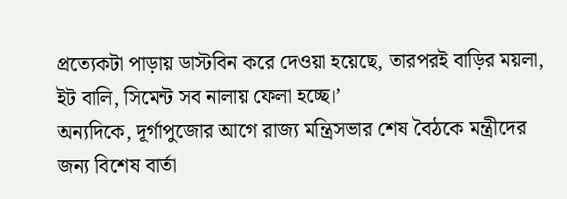প্রত্যেকটা পাড়ায় ডাস্টবিন করে দেওয়া হয়েছে, তারপরই বাড়ির ময়লা, ইট বালি, সিমেন্ট সব নালায় ফেলা হচ্ছে।’
অন্যদিকে, দূর্গাপুজোর আগে রাজ্য মন্ত্রিসভার শেষ বৈঠকে মন্ত্রীদের জন্য বিশেষ বার্তা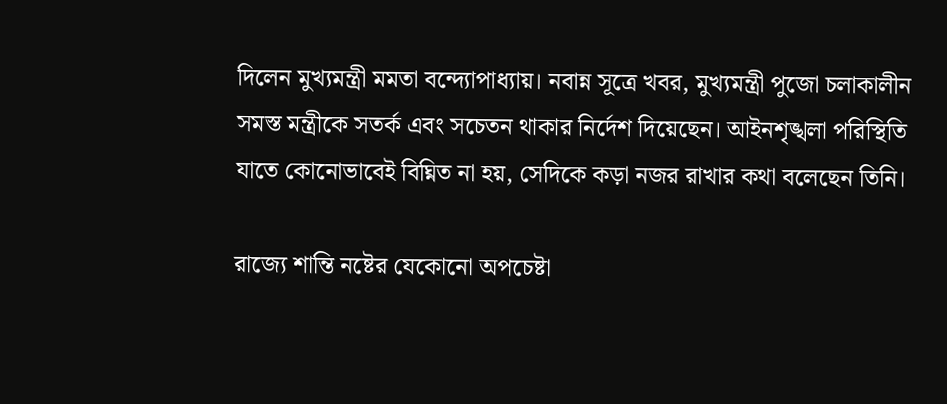দিলেন মুখ্যমন্ত্রী মমতা বন্দ্যোপাধ্যায়। নবান্ন সূত্রে খবর, মুখ্যমন্ত্রী পুজো চলাকালীন সমস্ত মন্ত্রীকে সতর্ক এবং সচেতন থাকার নির্দেশ দিয়েছেন। আইনশৃঙ্খলা পরিস্থিতি যাতে কোনোভাবেই বিঘ্নিত না হয়, সেদিকে কড়া নজর রাখার কথা বলেছেন তিনি।

রাজ্যে শান্তি নষ্টের যেকোনো অপচেষ্টা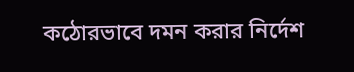কঠোরভাবে দমন করার নির্দেশ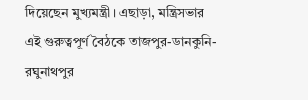দিয়েছেন মুখ্যমন্ত্রী। এছাড়া, মন্ত্রিসভার এই গুরুত্বপূর্ণ বৈঠকে তাজপুর-ডানকুনি-রঘুনাথপুর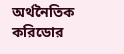অর্থনৈতিক করিডোর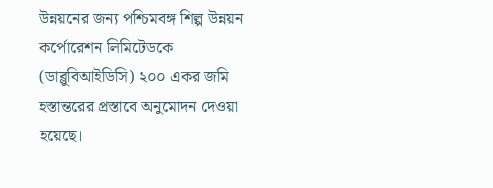উন্নয়নের জন্য পশ্চিমবঙ্গ শিল্প উন্নয়ন কর্পোরেশন লিমিটেডকে (ডাব্লুবিআইডিসি) ২০০ একর জমি হস্তান্তরের প্রস্তাবে অনুমোদন দেওয়া হয়েছে।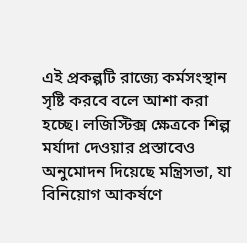এই প্রকল্পটি রাজ্যে কর্মসংস্থান সৃষ্টি করবে বলে আশা করা হচ্ছে। লজিস্টিক্স ক্ষেত্রকে শিল্প মর্যাদা দেওয়ার প্রস্তাবেও অনুমোদন দিয়েছে মন্ত্রিসভা, যা বিনিয়োগ আকর্ষণে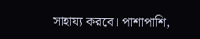সাহায্য করবে। পাশাপাশি,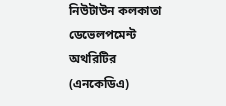নিউটাউন কলকাতা ডেভেলপমেন্ট অথরিটির (এনকেডিএ)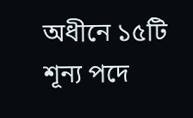অধীনে ১৫টি শূন্য পদে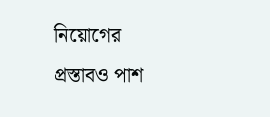নিয়োগের প্রস্তাবও পাশ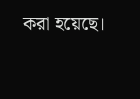করা হয়েছে।